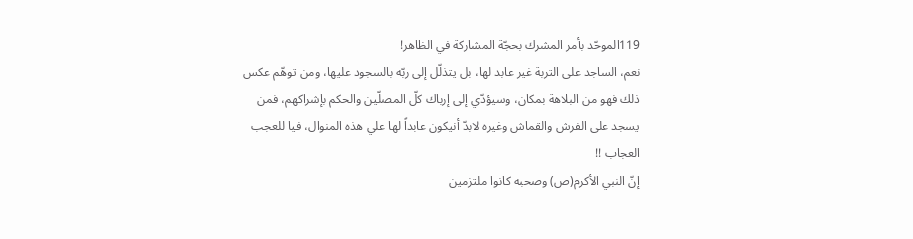119الموحّد بأمر المشرك بحجّة المشاركة في الظاهر!
نعم، الساجد على التربة غير عابد لها، بل يتذلّل إلى ربّه بالسجود عليها، ومن توهّم عكس ذلك فهو من البلاهة بمكان، وسيؤدّي إلى إرباك كلّ المصلّين والحكم بإشراكهم، فمن يسجد على الفرش والقماش وغيره لابدّ أنيكون عابداً لها علي هذه المنوال، فيا للعجب العجاب !!
إنّ النبي الأكرم(ص) وصحبه كانوا ملتزمين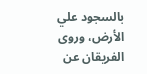بالسجود علي الأرض، وروى الفريقان عن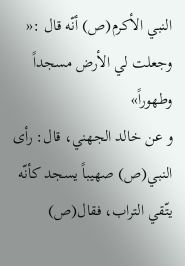النبي الأكرم(ص) أنّه قال :« وجعلت لي الأرض مسجداً وطهوراً»
و عن خالد الجهني، قال: رأى النبي(ص) صهيباً يسجد كأنّه يتّقي التراب، فقال(ص)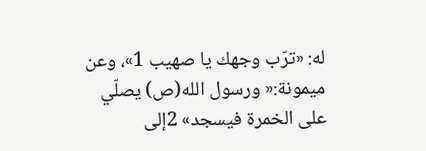له: «ترّب وجهك يا صهيب 1»، وعن ميمونة:« ورسول الله(ص) يصلّي على الخمرة فيسجد» 2إلى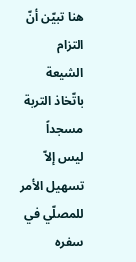هنا تبيّن أنّ التزام الشيعة باتّخاذ التربة مسجداً ليس إلاّ تسهيل الأمر للمصلّي في سفره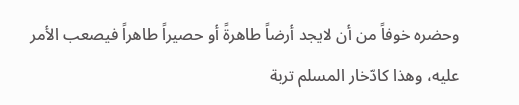وحضره خوفاً من أن لايجد أرضاً طاهرةً أو حصيراً طاهراً فيصعب الأمر عليه، وهذا كادّخار المسلم تربة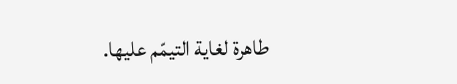طاهرة لغاية التيمّم عليها.